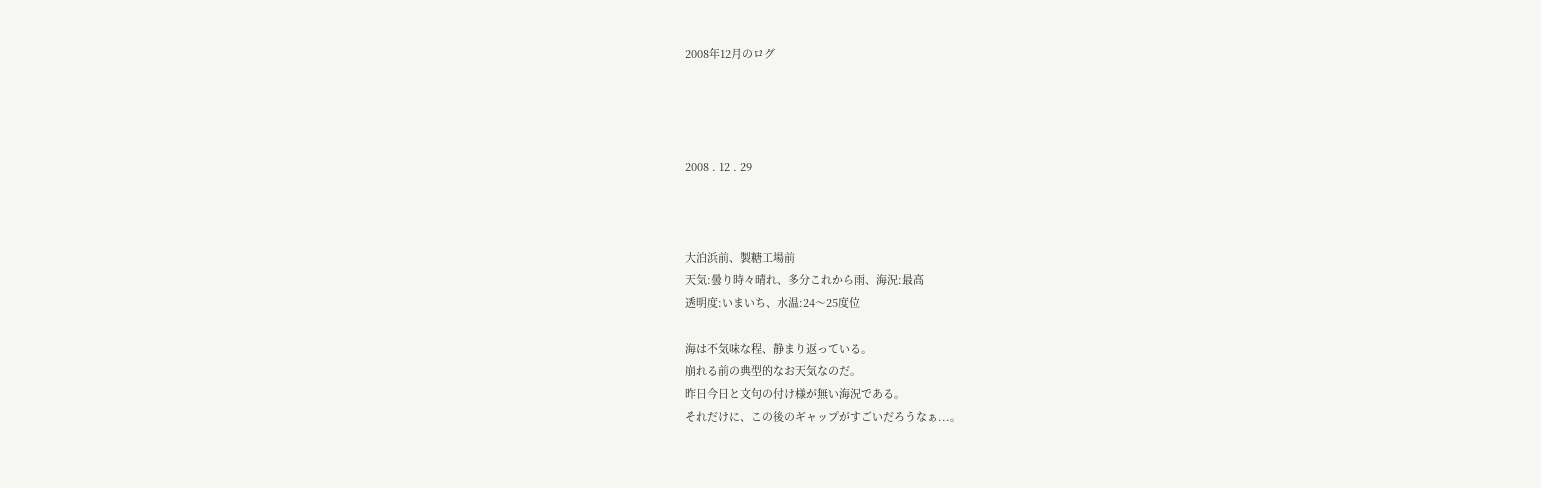2008年12月のログ




2008 . 12 . 29



大泊浜前、製糖工場前
天気:曇り時々晴れ、多分これから雨、海況:最高
透明度:いまいち、水温:24〜25度位

海は不気味な程、静まり返っている。
崩れる前の典型的なお天気なのだ。
昨日今日と文句の付け様が無い海況である。
それだけに、この後のギャップがすごいだろうなぁ...。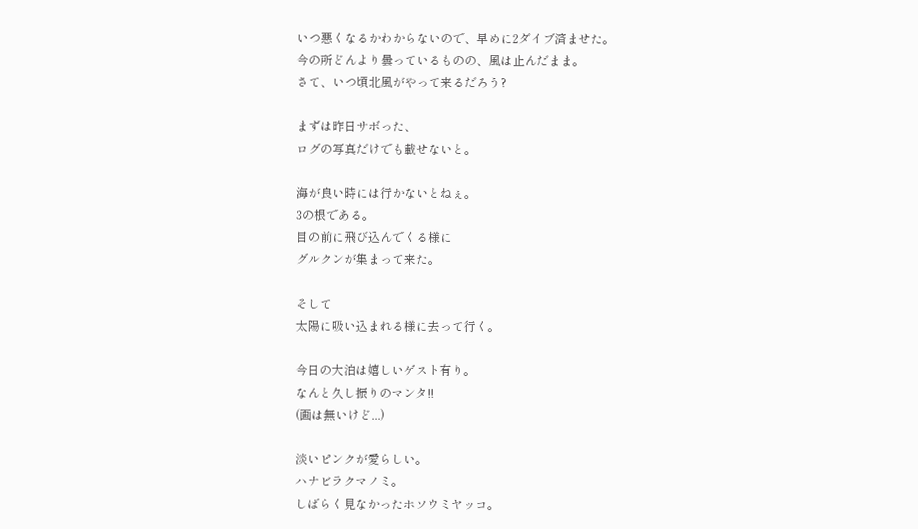いつ悪くなるかわからないので、早めに2ダイブ済ませた。
今の所どんより曇っているものの、風は止んだまま。
さて、いつ頃北風がやって来るだろう?

まずは昨日サボった、
ログの写真だけでも載せないと。

海が良い時には行かないとねぇ。
3の根である。
目の前に飛び込んでくる様に
グルクンが集まって来た。

そして
太陽に吸い込まれる様に去って行く。

今日の大泊は嬉しいゲスト有り。
なんと久し振りのマンタ!!
(画は無いけど...)

淡いピンクが愛らしい。
ハナビラクマノミ。
しばらく見なかったホソウミヤッコ。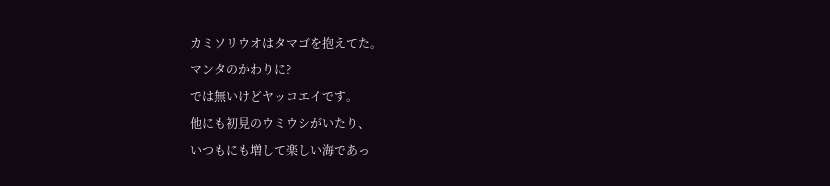カミソリウオはタマゴを抱えてた。
マンタのかわりに?
では無いけどヤッコエイです。
他にも初見のウミウシがいたり、
いつもにも増して楽しい海であっ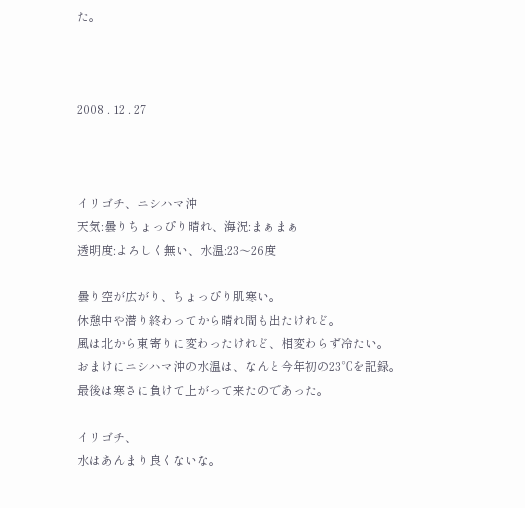た。



2008 . 12 . 27



イリゴチ、ニシハマ沖
天気:曇りちょっぴり晴れ、海況:まぁまぁ
透明度:よろしく無い、水温:23〜26度

曇り空が広がり、ちょっぴり肌寒い。
休憩中や潜り終わってから晴れ間も出たけれど。
風は北から東寄りに変わったけれど、相変わらず冷たい。
おまけにニシハマ沖の水温は、なんと今年初の23℃を記録。
最後は寒さに負けて上がって来たのであった。

イリゴチ、
水はあんまり良くないな。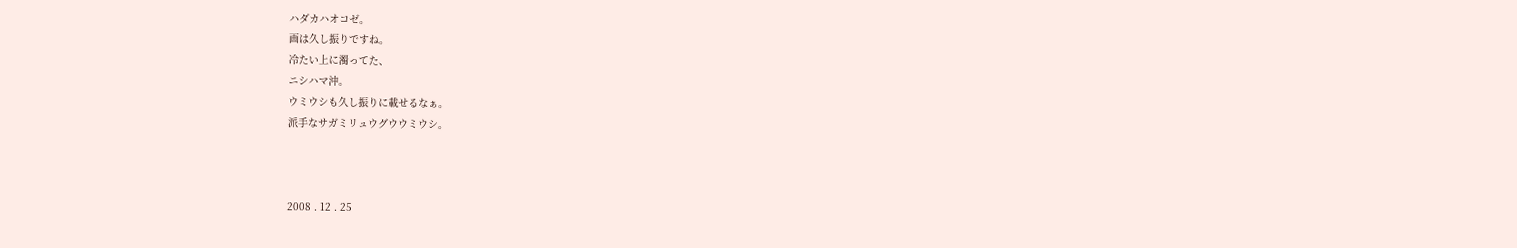ハダカハオコゼ。
画は久し振りですね。
冷たい上に濁ってた、
ニシハマ沖。
ウミウシも久し振りに載せるなぁ。
派手なサガミリュウグウウミウシ。



2008 . 12 . 25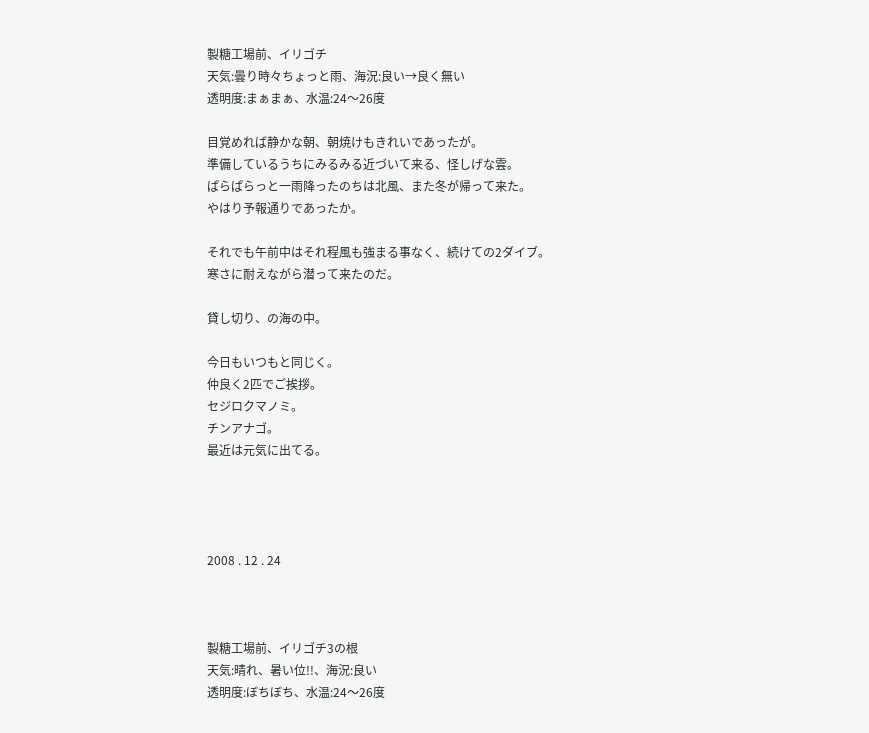製糖工場前、イリゴチ
天気:曇り時々ちょっと雨、海況:良い→良く無い
透明度:まぁまぁ、水温:24〜26度

目覚めれば静かな朝、朝焼けもきれいであったが。
準備しているうちにみるみる近づいて来る、怪しげな雲。
ぱらぱらっと一雨降ったのちは北風、また冬が帰って来た。
やはり予報通りであったか。

それでも午前中はそれ程風も強まる事なく、続けての2ダイブ。
寒さに耐えながら潜って来たのだ。

貸し切り、の海の中。

今日もいつもと同じく。
仲良く2匹でご挨拶。
セジロクマノミ。
チンアナゴ。
最近は元気に出てる。




2008 . 12 . 24



製糖工場前、イリゴチ3の根
天気:晴れ、暑い位!!、海況:良い
透明度:ぼちぼち、水温:24〜26度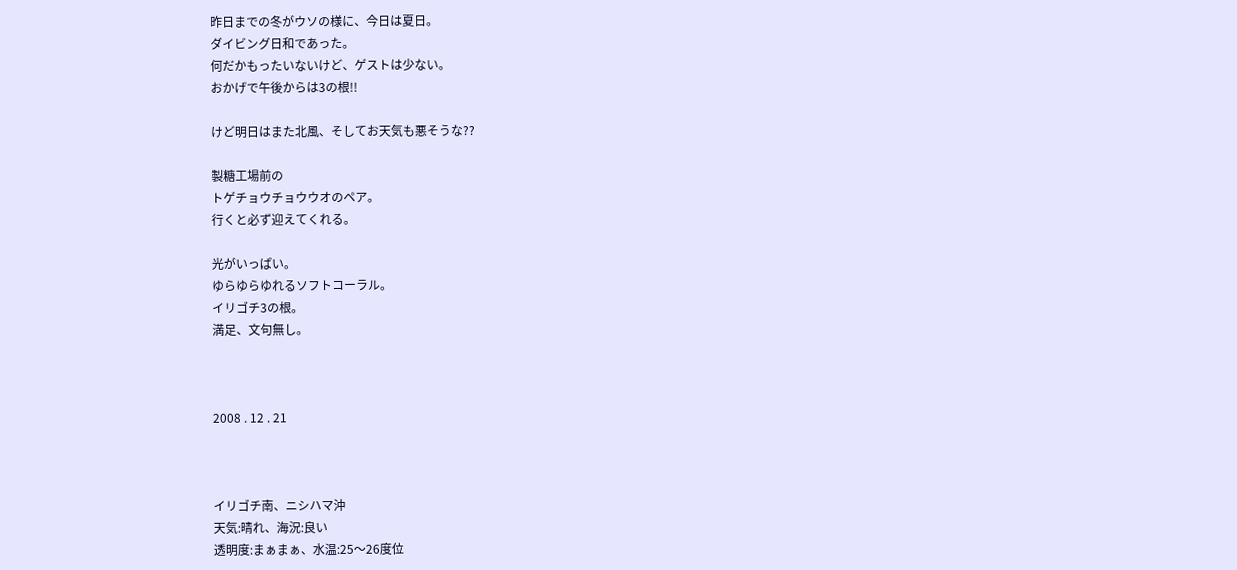昨日までの冬がウソの様に、今日は夏日。
ダイビング日和であった。
何だかもったいないけど、ゲストは少ない。
おかげで午後からは3の根!!

けど明日はまた北風、そしてお天気も悪そうな??

製糖工場前の
トゲチョウチョウウオのペア。
行くと必ず迎えてくれる。

光がいっぱい。
ゆらゆらゆれるソフトコーラル。
イリゴチ3の根。
満足、文句無し。



2008 . 12 . 21



イリゴチ南、ニシハマ沖
天気:晴れ、海況:良い
透明度:まぁまぁ、水温:25〜26度位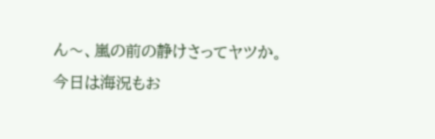ん〜、嵐の前の静けさってヤツか。
今日は海況もお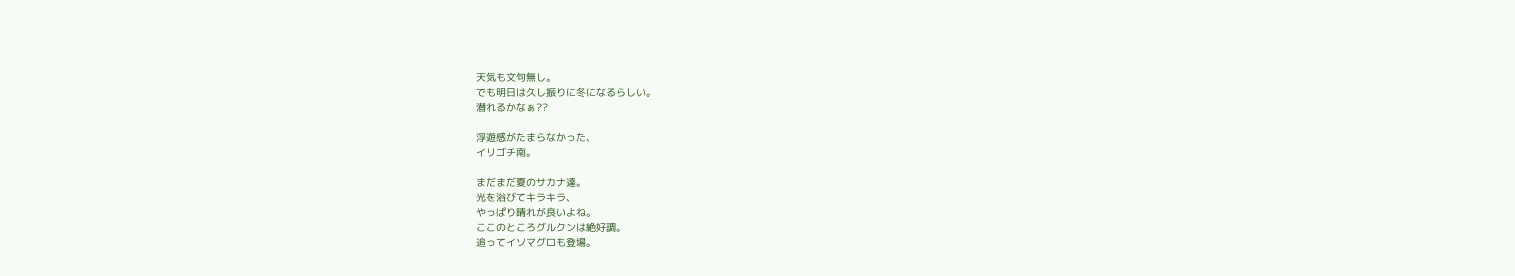天気も文句無し。
でも明日は久し振りに冬になるらしい。
潜れるかなぁ??

浮遊感がたまらなかった、
イリゴチ南。

まだまだ夏のサカナ達。
光を浴びてキラキラ、
やっぱり晴れが良いよね。
ここのところグルクンは絶好調。
追ってイソマグロも登場。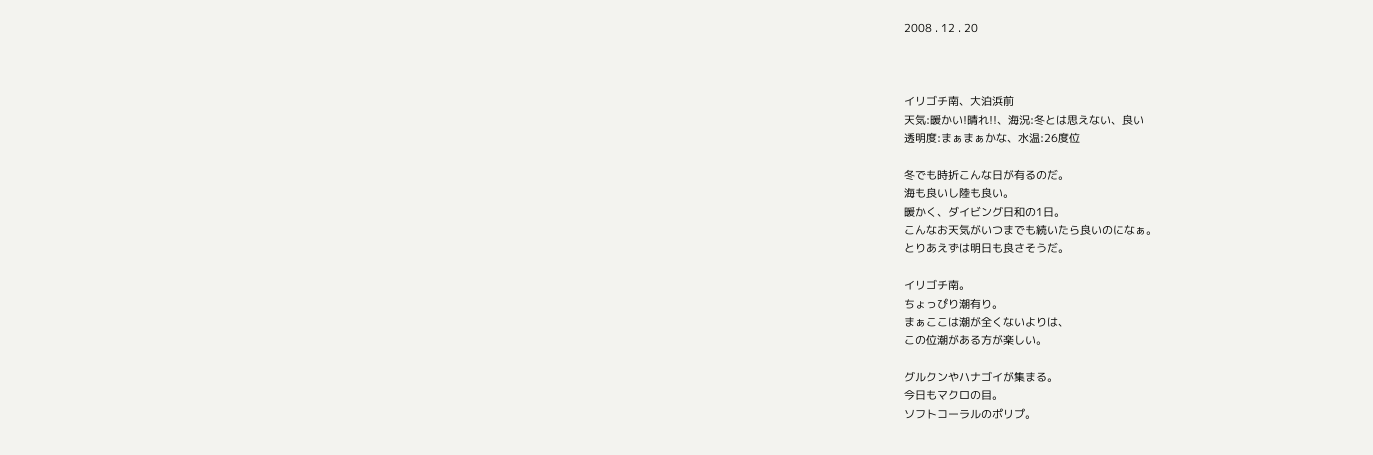2008 . 12 . 20



イリゴチ南、大泊浜前
天気:暖かい!晴れ!!、海況:冬とは思えない、良い
透明度:まぁまぁかな、水温:26度位

冬でも時折こんな日が有るのだ。
海も良いし陸も良い。
暖かく、ダイビング日和の1日。
こんなお天気がいつまでも続いたら良いのになぁ。
とりあえずは明日も良さそうだ。

イリゴチ南。
ちょっぴり潮有り。
まぁここは潮が全くないよりは、
この位潮がある方が楽しい。

グルクンやハナゴイが集まる。
今日もマクロの目。
ソフトコーラルのポリプ。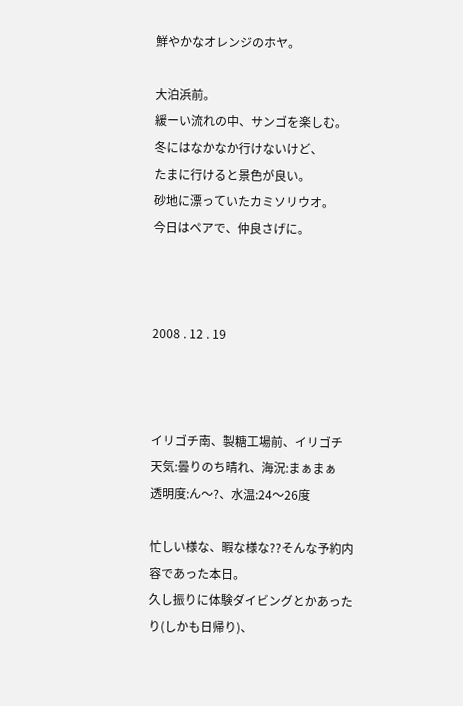鮮やかなオレンジのホヤ。

大泊浜前。
緩ーい流れの中、サンゴを楽しむ。
冬にはなかなか行けないけど、
たまに行けると景色が良い。
砂地に漂っていたカミソリウオ。
今日はペアで、仲良さげに。



2008 . 12 . 19



イリゴチ南、製糖工場前、イリゴチ
天気:曇りのち晴れ、海況:まぁまぁ
透明度:ん〜?、水温:24〜26度

忙しい様な、暇な様な??そんな予約内容であった本日。
久し振りに体験ダイビングとかあったり(しかも日帰り)、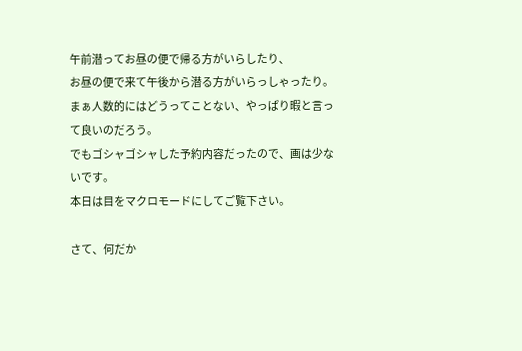午前潜ってお昼の便で帰る方がいらしたり、
お昼の便で来て午後から潜る方がいらっしゃったり。
まぁ人数的にはどうってことない、やっぱり暇と言って良いのだろう。
でもゴシャゴシャした予約内容だったので、画は少ないです。
本日は目をマクロモードにしてご覧下さい。

さて、何だか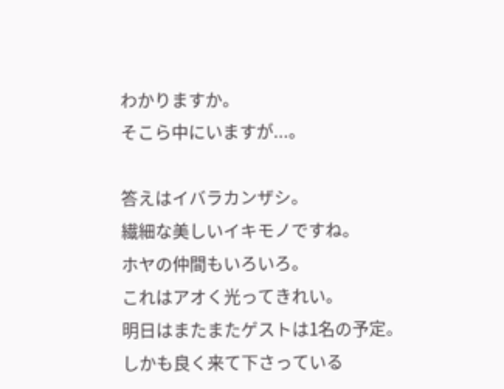わかりますか。
そこら中にいますが...。

答えはイバラカンザシ。
繊細な美しいイキモノですね。
ホヤの仲間もいろいろ。
これはアオく光ってきれい。
明日はまたまたゲストは1名の予定。
しかも良く来て下さっている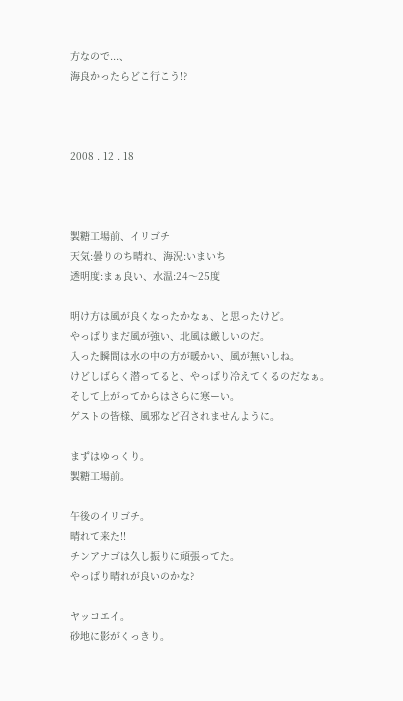方なので...、
海良かったらどこ行こう!?



2008 . 12 . 18



製糖工場前、イリゴチ
天気:曇りのち晴れ、海況:いまいち
透明度:まぁ良い、水温:24〜25度

明け方は風が良くなったかなぁ、と思ったけど。
やっぱりまだ風が強い、北風は厳しいのだ。
入った瞬間は水の中の方が暖かい、風が無いしね。
けどしばらく潜ってると、やっぱり冷えてくるのだなぁ。
そして上がってからはさらに寒ーい。
ゲストの皆様、風邪など召されませんように。

まずはゆっくり。
製糖工場前。

午後のイリゴチ。
晴れて来た!!
チンアナゴは久し振りに頑張ってた。
やっぱり晴れが良いのかな?

ヤッコエイ。
砂地に影がくっきり。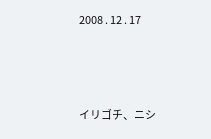2008 . 12 . 17



イリゴチ、ニシ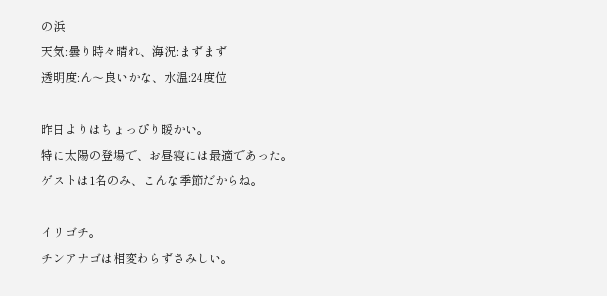の浜
天気:曇り時々晴れ、海況:まずまず
透明度:ん〜良いかな、水温:24度位

昨日よりはちょっぴり暖かい。
特に太陽の登場で、お昼寝には最適であった。
ゲストは1名のみ、こんな季節だからね。

イリゴチ。
チンアナゴは相変わらずさみしい。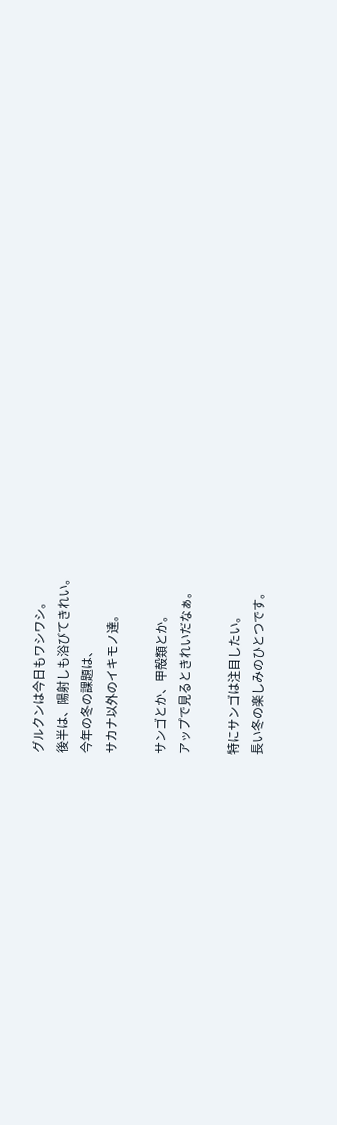グルクンは今日もワシワシ。
後半は、陽射しも浴びてきれい。
今年の冬の課題は、
サカナ以外のイキモノ達。

サンゴとか、甲殻類とか。
アップで見るときれいだなぁ。

特にサンゴは注目したい。
長い冬の楽しみのひとつです。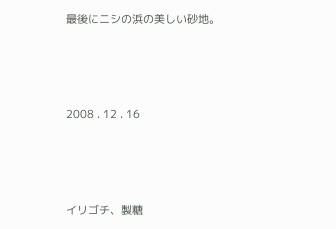最後にニシの浜の美しい砂地。



2008 . 12 . 16



イリゴチ、製糖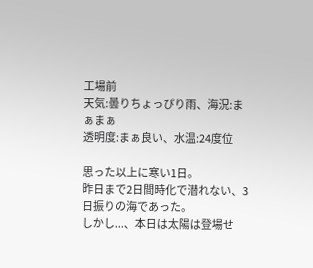工場前
天気:曇りちょっぴり雨、海況:まぁまぁ
透明度:まぁ良い、水温:24度位

思った以上に寒い1日。
昨日まで2日間時化で潜れない、3日振りの海であった。
しかし...、本日は太陽は登場せ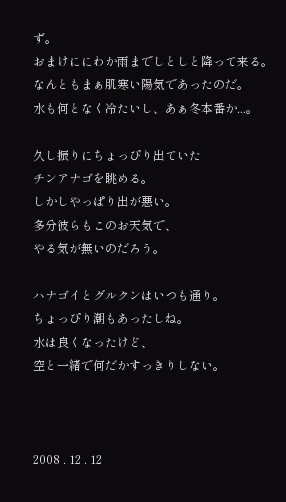ず。
おまけににわか雨までしとしと降って来る。
なんともまぁ肌寒い陽気であったのだ。
水も何となく冷たいし、あぁ冬本番か...。

久し振りにちょっぴり出ていた
チンアナゴを眺める。
しかしやっぱり出が悪い。
多分彼らもこのお天気で、
やる気が無いのだろう。

ハナゴイとグルクンはいつも通り。
ちょっぴり潮もあったしね。
水は良くなったけど、
空と一緒で何だかすっきりしない。



2008 . 12 . 12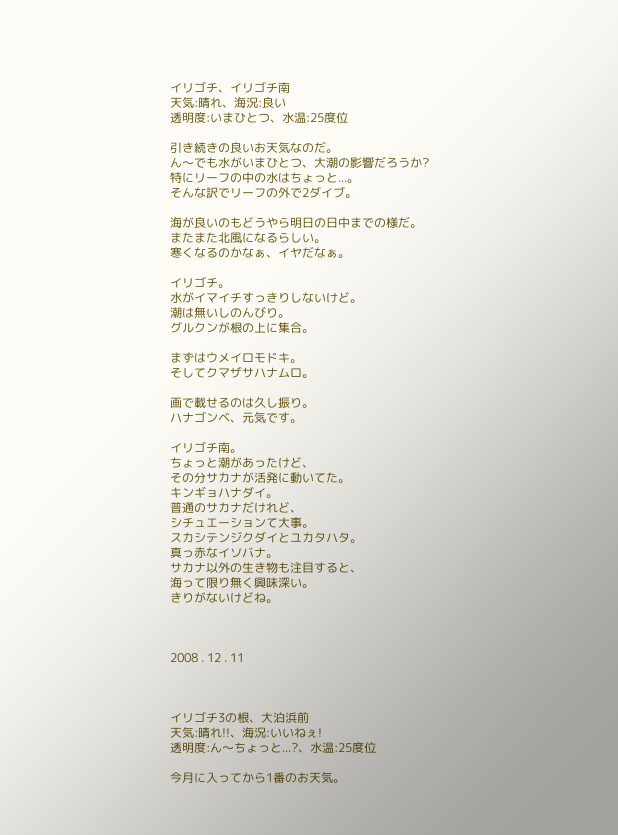イリゴチ、イリゴチ南
天気:晴れ、海況:良い
透明度:いまひとつ、水温:25度位

引き続きの良いお天気なのだ。
ん〜でも水がいまひとつ、大潮の影響だろうか?
特にリーフの中の水はちょっと...。
そんな訳でリーフの外で2ダイブ。

海が良いのもどうやら明日の日中までの様だ。
またまた北風になるらしい。
寒くなるのかなぁ、イヤだなぁ。

イリゴチ。
水がイマイチすっきりしないけど。
潮は無いしのんびり。
グルクンが根の上に集合。

まずはウメイロモドキ。
そしてクマザサハナムロ。

画で載せるのは久し振り。
ハナゴンベ、元気です。

イリゴチ南。
ちょっと潮があったけど、
その分サカナが活発に動いてた。
キンギョハナダイ。
普通のサカナだけれど、
シチュエーションて大事。
スカシテンジクダイとユカタハタ。
真っ赤なイソバナ。
サカナ以外の生き物も注目すると、
海って限り無く興味深い。
きりがないけどね。



2008 . 12 . 11



イリゴチ3の根、大泊浜前
天気:晴れ!!、海況:いいねぇ!
透明度:ん〜ちょっと...?、水温:25度位

今月に入ってから1番のお天気。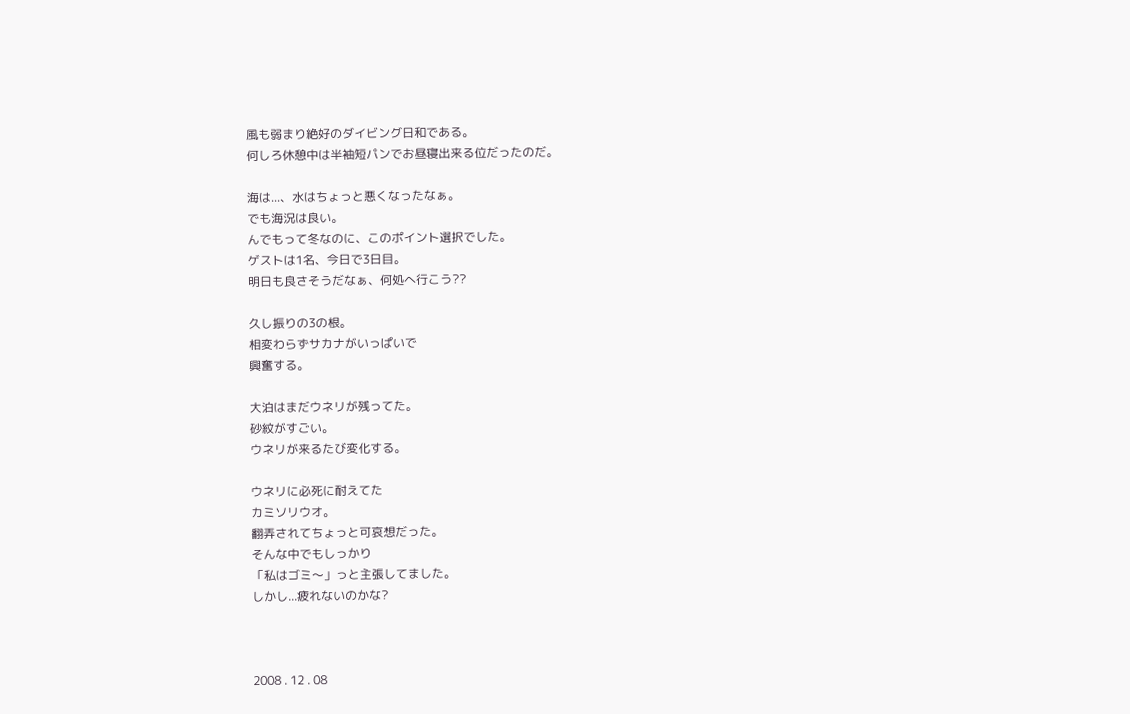風も弱まり絶好のダイビング日和である。
何しろ休憩中は半袖短パンでお昼寝出来る位だったのだ。

海は...、水はちょっと悪くなったなぁ。
でも海況は良い。
んでもって冬なのに、このポイント選択でした。
ゲストは1名、今日で3日目。
明日も良さそうだなぁ、何処へ行こう??

久し振りの3の根。
相変わらずサカナがいっぱいで
興奮する。

大泊はまだウネリが残ってた。
砂紋がすごい。
ウネリが来るたび変化する。

ウネリに必死に耐えてた
カミソリウオ。
翻弄されてちょっと可哀想だった。
そんな中でもしっかり
「私はゴミ〜」っと主張してました。
しかし...疲れないのかな?



2008 . 12 . 08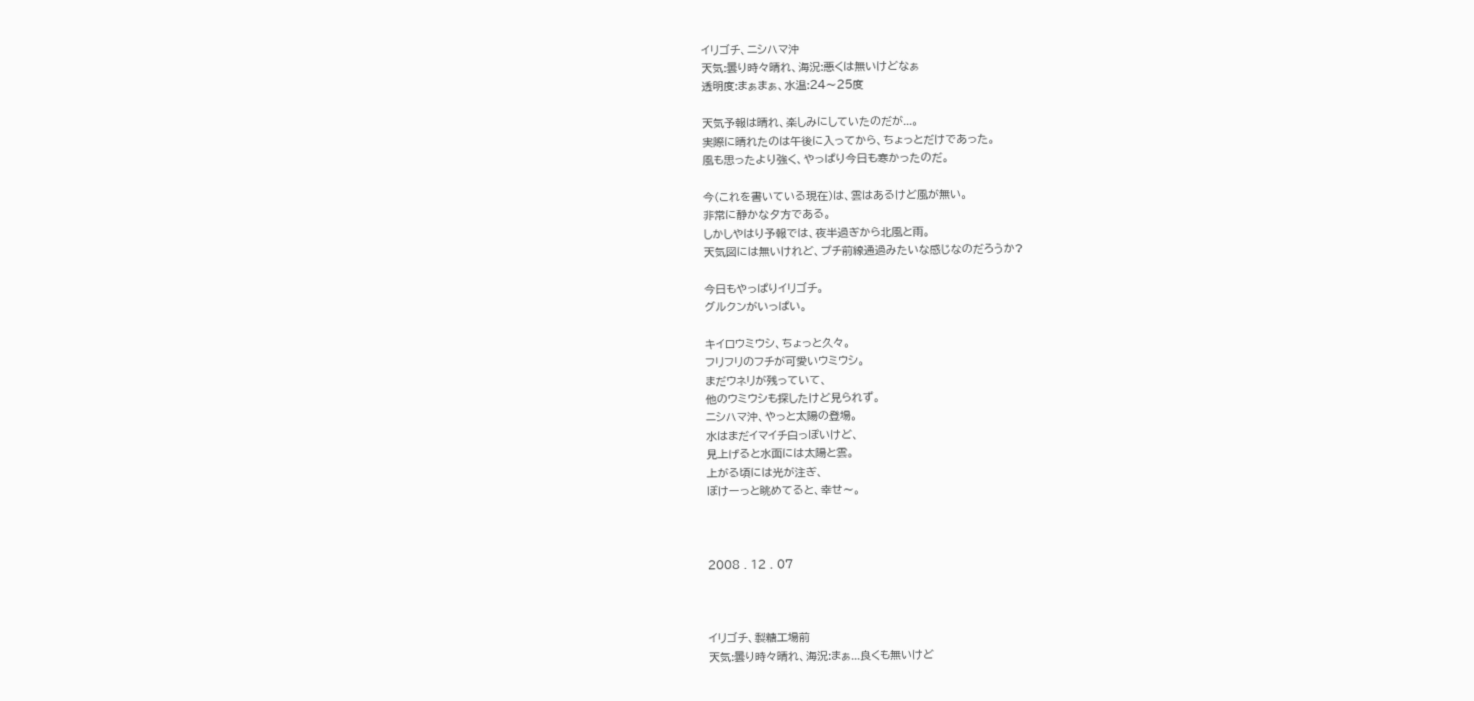イリゴチ、ニシハマ沖
天気:曇り時々晴れ、海況:悪くは無いけどなぁ
透明度:まぁまぁ、水温:24〜25度

天気予報は晴れ、楽しみにしていたのだが...。
実際に晴れたのは午後に入ってから、ちょっとだけであった。
風も思ったより強く、やっぱり今日も寒かったのだ。

今(これを書いている現在)は、雲はあるけど風が無い。
非常に静かな夕方である。
しかしやはり予報では、夜半過ぎから北風と雨。
天気図には無いけれど、プチ前線通過みたいな感じなのだろうか?

今日もやっぱりイリゴチ。
グルクンがいっぱい。

キイロウミウシ、ちょっと久々。
フリフリのフチが可愛いウミウシ。
まだウネリが残っていて、
他のウミウシも探したけど見られず。
ニシハマ沖、やっと太陽の登場。
水はまだイマイチ白っぽいけど、
見上げると水面には太陽と雲。
上がる頃には光が注ぎ、
ぼけーっと眺めてると、幸せ〜。



2008 . 12 . 07



イリゴチ、製糖工場前
天気:曇り時々晴れ、海況:まぁ...良くも無いけど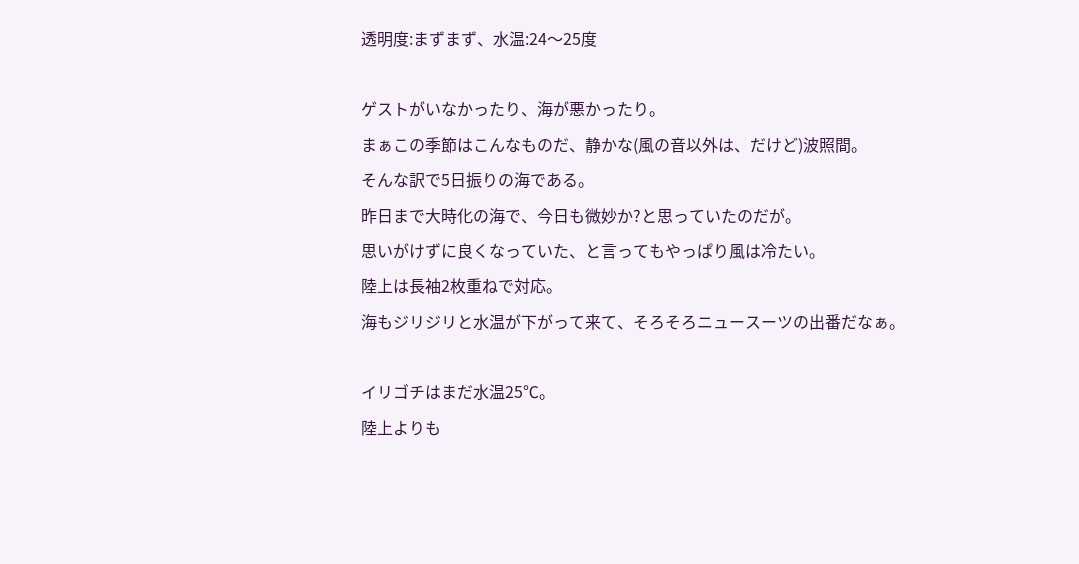透明度:まずまず、水温:24〜25度

ゲストがいなかったり、海が悪かったり。
まぁこの季節はこんなものだ、静かな(風の音以外は、だけど)波照間。
そんな訳で5日振りの海である。
昨日まで大時化の海で、今日も微妙か?と思っていたのだが。
思いがけずに良くなっていた、と言ってもやっぱり風は冷たい。
陸上は長袖2枚重ねで対応。
海もジリジリと水温が下がって来て、そろそろニュースーツの出番だなぁ。

イリゴチはまだ水温25℃。
陸上よりも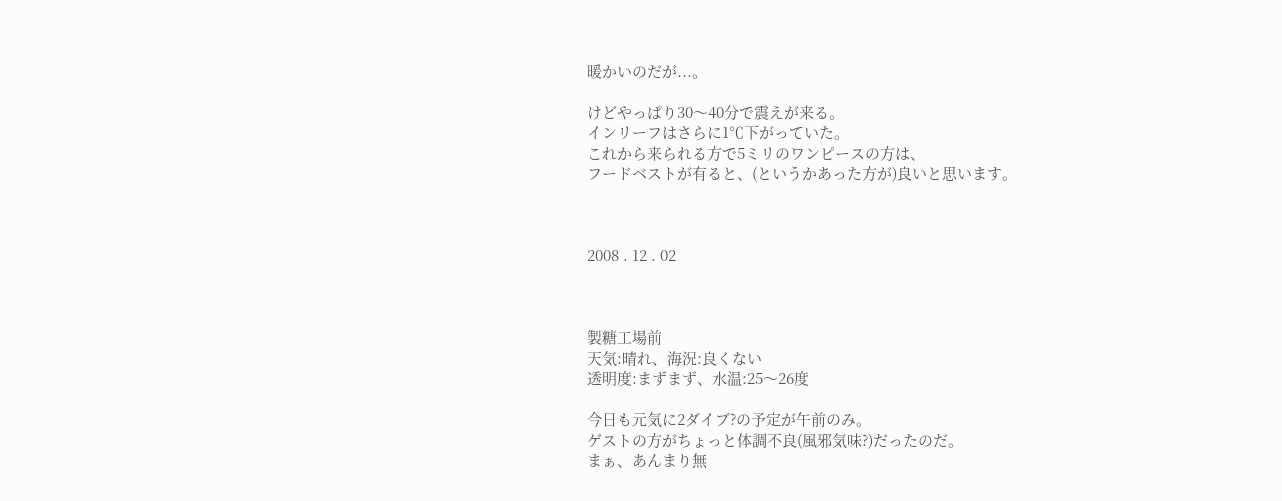暖かいのだが...。

けどやっぱり30〜40分で震えが来る。
インリーフはさらに1℃下がっていた。
これから来られる方で5ミリのワンピースの方は、
フードベストが有ると、(というかあった方が)良いと思います。



2008 . 12 . 02



製糖工場前
天気:晴れ、海況:良くない
透明度:まずまず、水温:25〜26度

今日も元気に2ダイブ?の予定が午前のみ。
ゲストの方がちょっと体調不良(風邪気味?)だったのだ。
まぁ、あんまり無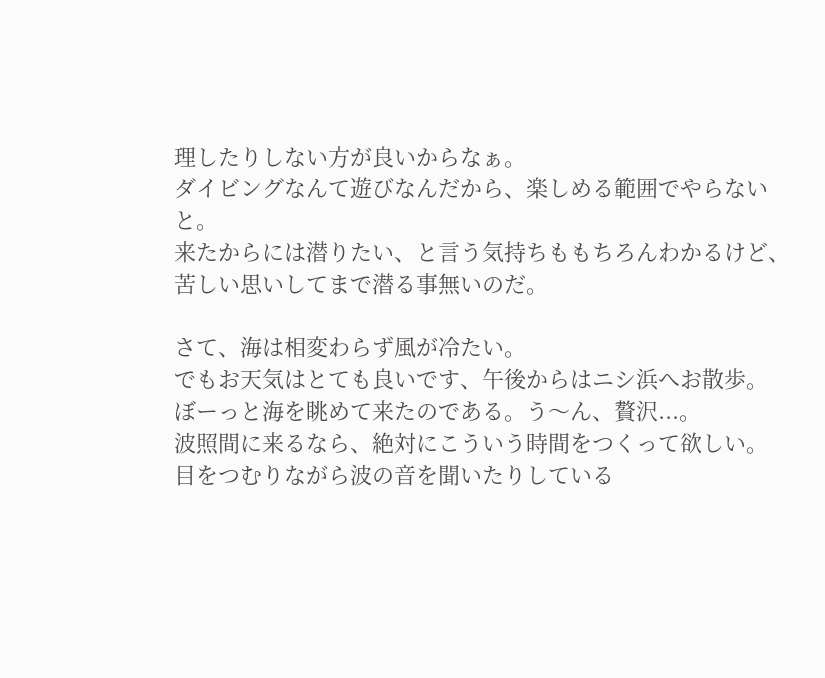理したりしない方が良いからなぁ。
ダイビングなんて遊びなんだから、楽しめる範囲でやらないと。
来たからには潜りたい、と言う気持ちももちろんわかるけど、
苦しい思いしてまで潜る事無いのだ。

さて、海は相変わらず風が冷たい。
でもお天気はとても良いです、午後からはニシ浜へお散歩。
ぼーっと海を眺めて来たのである。う〜ん、贅沢...。
波照間に来るなら、絶対にこういう時間をつくって欲しい。
目をつむりながら波の音を聞いたりしている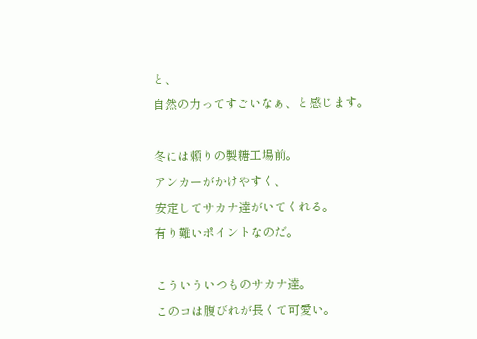と、
自然の力ってすごいなぁ、と感じます。

冬には頼りの製糖工場前。
アンカーがかけやすく、
安定してサカナ達がいてくれる。
有り難いポイントなのだ。

こういういつものサカナ達。
このコは腹びれが長くて可愛い。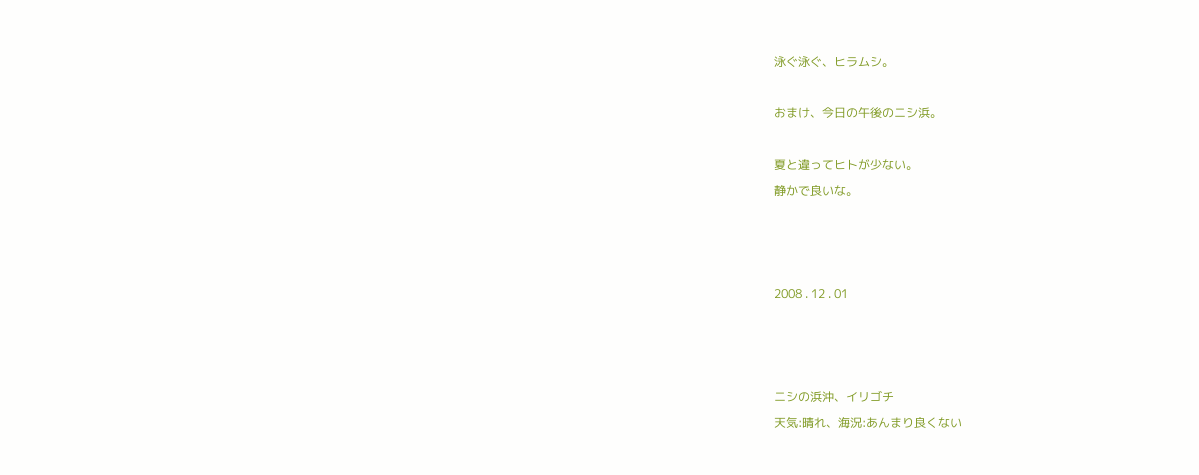泳ぐ泳ぐ、ヒラムシ。

おまけ、今日の午後のニシ浜。

夏と違ってヒトが少ない。
静かで良いな。



2008 . 12 . 01



ニシの浜沖、イリゴチ
天気:晴れ、海況:あんまり良くない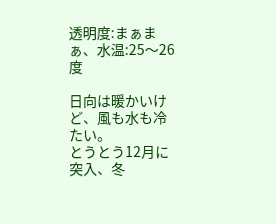透明度:まぁまぁ、水温:25〜26度

日向は暖かいけど、風も水も冷たい。
とうとう12月に突入、冬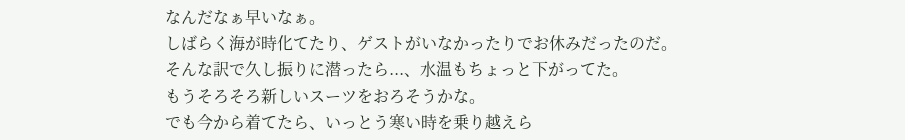なんだなぁ早いなぁ。
しばらく海が時化てたり、ゲストがいなかったりでお休みだったのだ。
そんな訳で久し振りに潜ったら...、水温もちょっと下がってた。
もうそろそろ新しいスーツをおろそうかな。
でも今から着てたら、いっとう寒い時を乗り越えら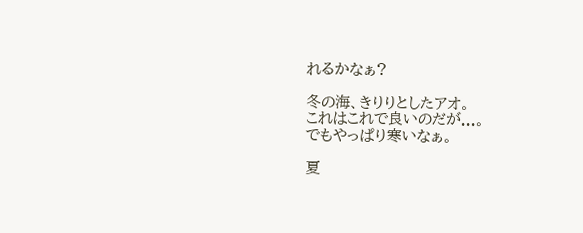れるかなぁ?

冬の海、きりりとしたアオ。
これはこれで良いのだが...。
でもやっぱり寒いなぁ。

夏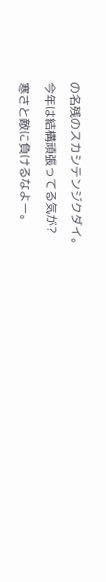の名残のスカシテンジクダイ。
今年は結構頑張ってる気が?
寒さと敵に負けるなよー。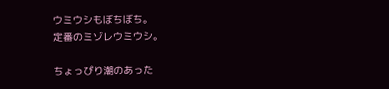ウミウシもぼちぼち。
定番のミゾレウミウシ。

ちょっぴり潮のあった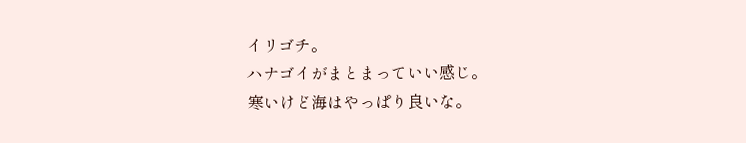イリゴチ。
ハナゴイがまとまっていい感じ。
寒いけど海はやっぱり良いな。